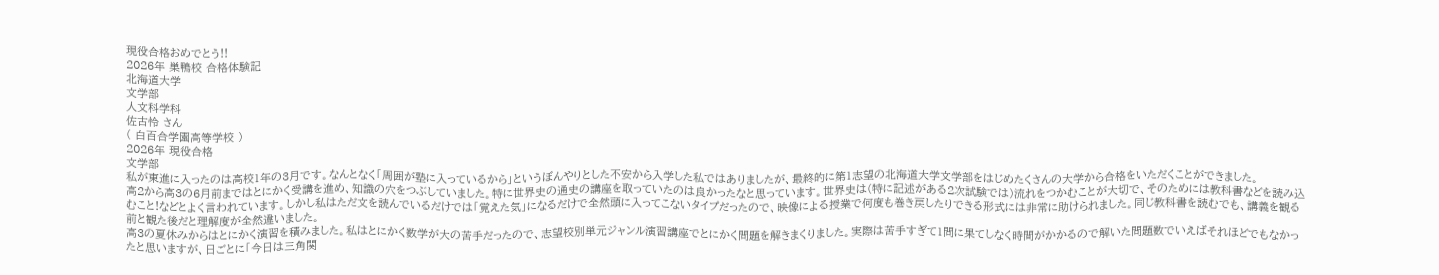現役合格おめでとう!!
2026年 巣鴨校 合格体験記
北海道大学
文学部
人文科学科
佐古怜 さん
( 白百合学園高等学校 )
2026年 現役合格
文学部
私が東進に入ったのは高校1年の3月です。なんとなく「周囲が塾に入っているから」というぼんやりとした不安から入学した私ではありましたが、最終的に第1志望の北海道大学文学部をはじめたくさんの大学から合格をいただくことができました。
高2から高3の6月前まではとにかく受講を進め、知識の穴をつぶしていました。特に世界史の通史の講座を取っていたのは良かったなと思っています。世界史は(特に記述がある2次試験では)流れをつかむことが大切で、そのためには教科書などを読み込むこと!などとよく言われています。しかし私はただ文を読んでいるだけでは「覚えた気」になるだけで全然頭に入ってこないタイプだったので、映像による授業で何度も巻き戻したりできる形式には非常に助けられました。同じ教科書を読むでも、講義を観る前と観た後だと理解度が全然違いました。
高3の夏休みからはとにかく演習を積みました。私はとにかく数学が大の苦手だったので、志望校別単元ジャンル演習講座でとにかく問題を解きまくりました。実際は苦手すぎて1問に果てしなく時間がかかるので解いた問題数でいえばそれほどでもなかったと思いますが、日ごとに「今日は三角関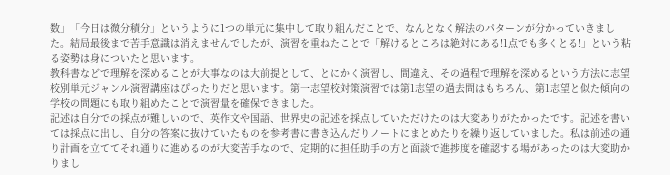数」「今日は微分積分」というように1つの単元に集中して取り組んだことで、なんとなく解法のパターンが分かっていきました。結局最後まで苦手意識は消えませんでしたが、演習を重ねたことで「解けるところは絶対にある!1点でも多くとる!」という粘る姿勢は身についたと思います。
教科書などで理解を深めることが大事なのは大前提として、とにかく演習し、間違え、その過程で理解を深めるという方法に志望校別単元ジャンル演習講座はぴったりだと思います。第一志望校対策演習では第1志望の過去問はもちろん、第1志望と似た傾向の学校の問題にも取り組めたことで演習量を確保できました。
記述は自分での採点が難しいので、英作文や国語、世界史の記述を採点していただけたのは大変ありがたかったです。記述を書いては採点に出し、自分の答案に抜けていたものを参考書に書き込んだりノートにまとめたりを繰り返していました。私は前述の通り計画を立ててそれ通りに進めるのが大変苦手なので、定期的に担任助手の方と面談で進捗度を確認する場があったのは大変助かりまし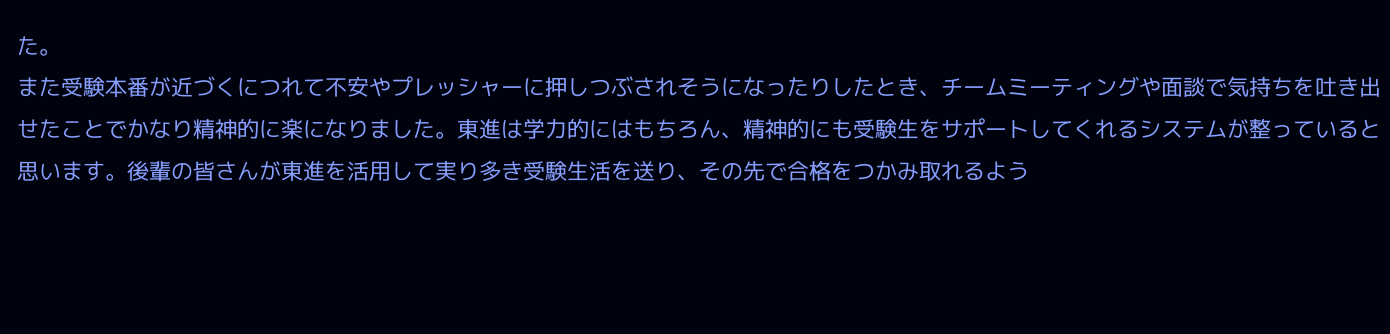た。
また受験本番が近づくにつれて不安やプレッシャーに押しつぶされそうになったりしたとき、チームミーティングや面談で気持ちを吐き出せたことでかなり精神的に楽になりました。東進は学力的にはもちろん、精神的にも受験生をサポートしてくれるシステムが整っていると思います。後輩の皆さんが東進を活用して実り多き受験生活を送り、その先で合格をつかみ取れるよう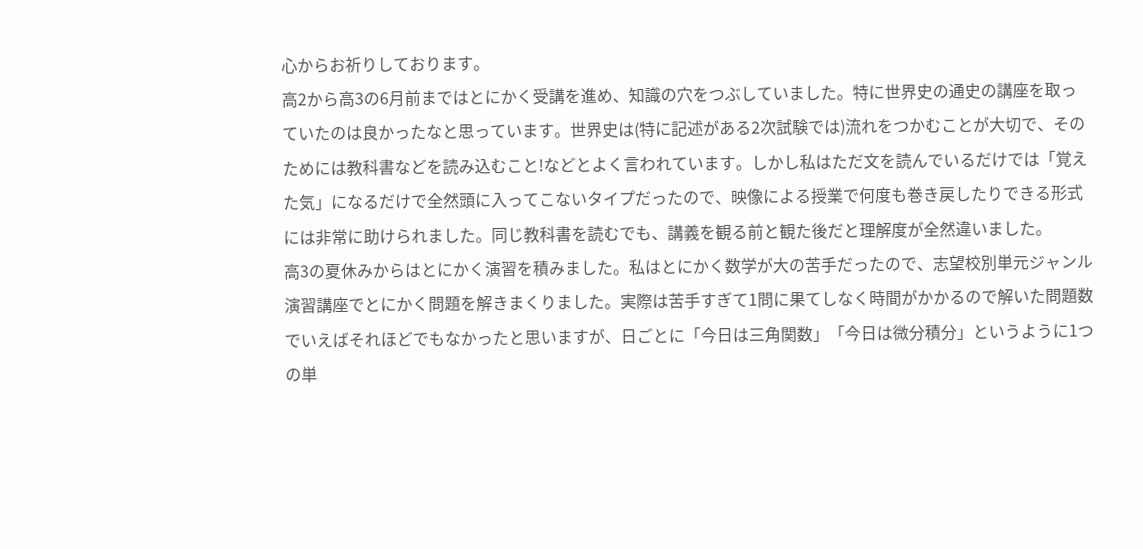心からお祈りしております。
高2から高3の6月前まではとにかく受講を進め、知識の穴をつぶしていました。特に世界史の通史の講座を取っていたのは良かったなと思っています。世界史は(特に記述がある2次試験では)流れをつかむことが大切で、そのためには教科書などを読み込むこと!などとよく言われています。しかし私はただ文を読んでいるだけでは「覚えた気」になるだけで全然頭に入ってこないタイプだったので、映像による授業で何度も巻き戻したりできる形式には非常に助けられました。同じ教科書を読むでも、講義を観る前と観た後だと理解度が全然違いました。
高3の夏休みからはとにかく演習を積みました。私はとにかく数学が大の苦手だったので、志望校別単元ジャンル演習講座でとにかく問題を解きまくりました。実際は苦手すぎて1問に果てしなく時間がかかるので解いた問題数でいえばそれほどでもなかったと思いますが、日ごとに「今日は三角関数」「今日は微分積分」というように1つの単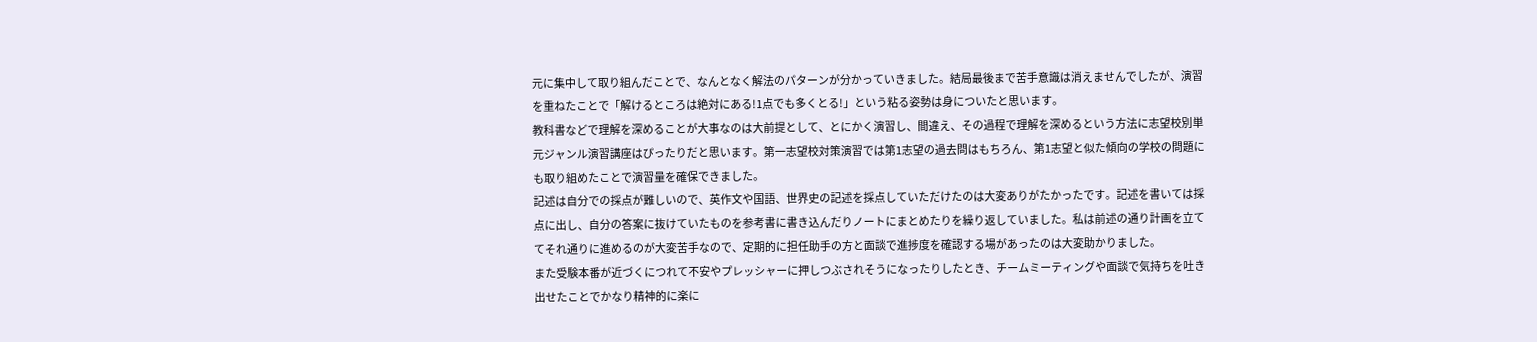元に集中して取り組んだことで、なんとなく解法のパターンが分かっていきました。結局最後まで苦手意識は消えませんでしたが、演習を重ねたことで「解けるところは絶対にある!1点でも多くとる!」という粘る姿勢は身についたと思います。
教科書などで理解を深めることが大事なのは大前提として、とにかく演習し、間違え、その過程で理解を深めるという方法に志望校別単元ジャンル演習講座はぴったりだと思います。第一志望校対策演習では第1志望の過去問はもちろん、第1志望と似た傾向の学校の問題にも取り組めたことで演習量を確保できました。
記述は自分での採点が難しいので、英作文や国語、世界史の記述を採点していただけたのは大変ありがたかったです。記述を書いては採点に出し、自分の答案に抜けていたものを参考書に書き込んだりノートにまとめたりを繰り返していました。私は前述の通り計画を立ててそれ通りに進めるのが大変苦手なので、定期的に担任助手の方と面談で進捗度を確認する場があったのは大変助かりました。
また受験本番が近づくにつれて不安やプレッシャーに押しつぶされそうになったりしたとき、チームミーティングや面談で気持ちを吐き出せたことでかなり精神的に楽に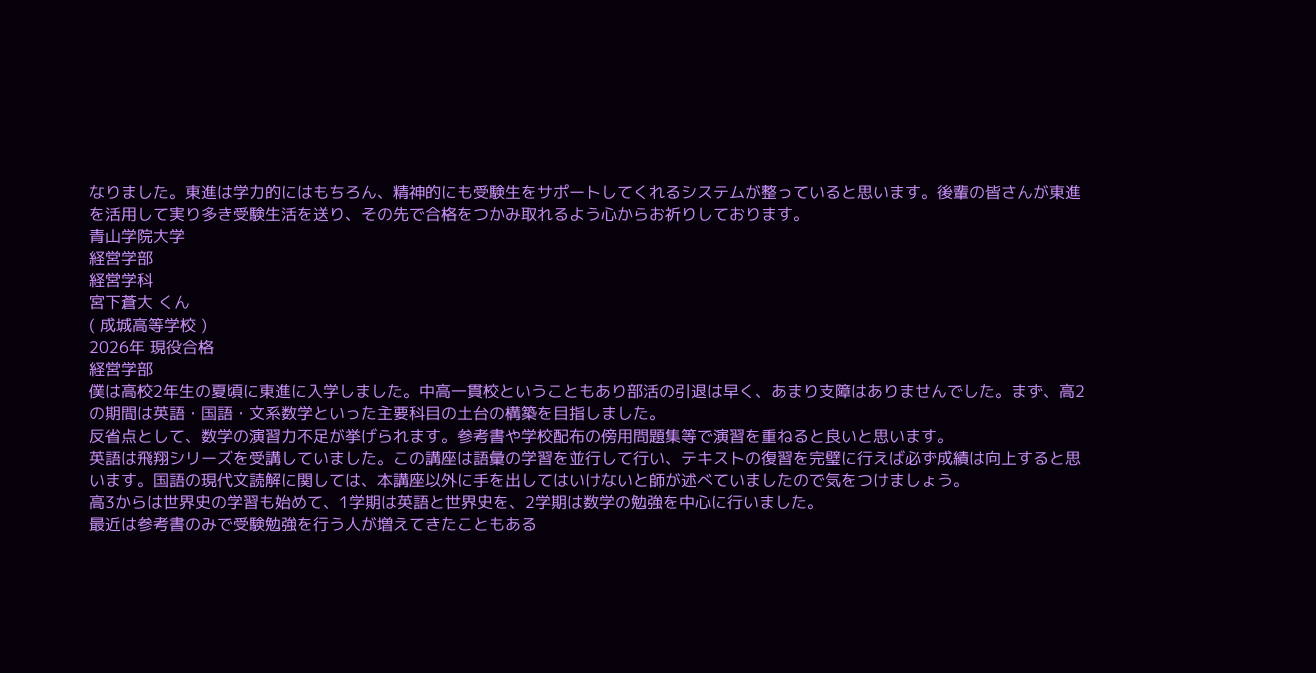なりました。東進は学力的にはもちろん、精神的にも受験生をサポートしてくれるシステムが整っていると思います。後輩の皆さんが東進を活用して実り多き受験生活を送り、その先で合格をつかみ取れるよう心からお祈りしております。
青山学院大学
経営学部
経営学科
宮下蒼大 くん
( 成城高等学校 )
2026年 現役合格
経営学部
僕は高校2年生の夏頃に東進に入学しました。中高一貫校ということもあり部活の引退は早く、あまり支障はありませんでした。まず、高2の期間は英語・国語・文系数学といった主要科目の土台の構築を目指しました。
反省点として、数学の演習力不足が挙げられます。参考書や学校配布の傍用問題集等で演習を重ねると良いと思います。
英語は飛翔シリーズを受講していました。この講座は語彙の学習を並行して行い、テキストの復習を完璧に行えば必ず成績は向上すると思います。国語の現代文読解に関しては、本講座以外に手を出してはいけないと師が述べていましたので気をつけましょう。
高3からは世界史の学習も始めて、1学期は英語と世界史を、2学期は数学の勉強を中心に行いました。
最近は参考書のみで受験勉強を行う人が増えてきたこともある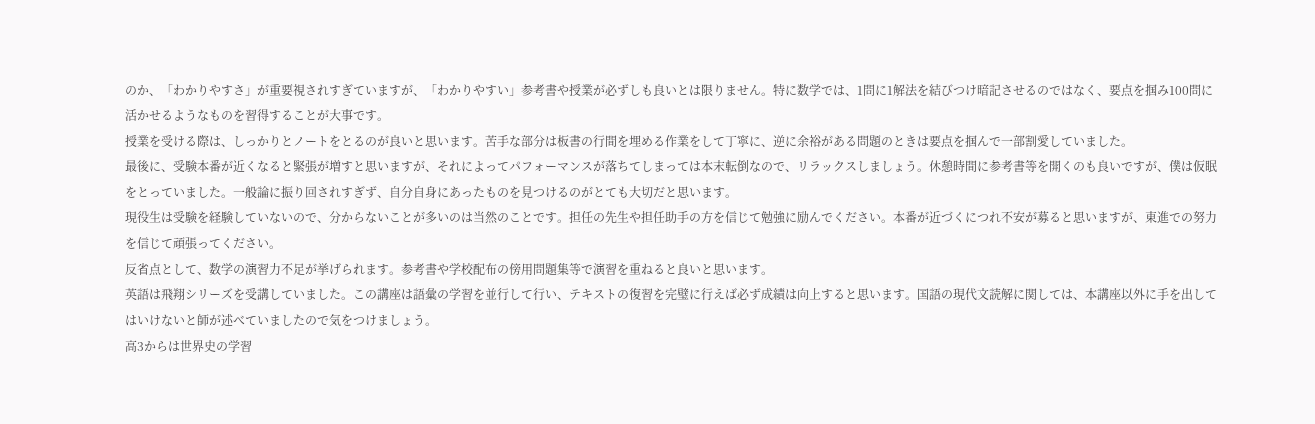のか、「わかりやすさ」が重要視されすぎていますが、「わかりやすい」参考書や授業が必ずしも良いとは限りません。特に数学では、1問に1解法を結びつけ暗記させるのではなく、要点を掴み100問に活かせるようなものを習得することが大事です。
授業を受ける際は、しっかりとノートをとるのが良いと思います。苦手な部分は板書の行間を埋める作業をして丁寧に、逆に余裕がある問題のときは要点を掴んで一部割愛していました。
最後に、受験本番が近くなると緊張が増すと思いますが、それによってパフォーマンスが落ちてしまっては本末転倒なので、リラックスしましょう。休憩時間に参考書等を開くのも良いですが、僕は仮眠をとっていました。一般論に振り回されすぎず、自分自身にあったものを見つけるのがとても大切だと思います。
現役生は受験を経験していないので、分からないことが多いのは当然のことです。担任の先生や担任助手の方を信じて勉強に励んでください。本番が近づくにつれ不安が募ると思いますが、東進での努力を信じて頑張ってください。
反省点として、数学の演習力不足が挙げられます。参考書や学校配布の傍用問題集等で演習を重ねると良いと思います。
英語は飛翔シリーズを受講していました。この講座は語彙の学習を並行して行い、テキストの復習を完璧に行えば必ず成績は向上すると思います。国語の現代文読解に関しては、本講座以外に手を出してはいけないと師が述べていましたので気をつけましょう。
高3からは世界史の学習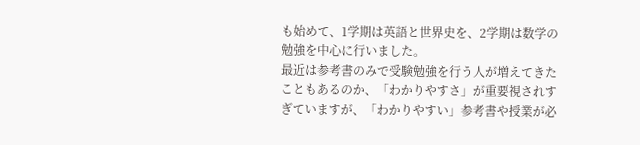も始めて、1学期は英語と世界史を、2学期は数学の勉強を中心に行いました。
最近は参考書のみで受験勉強を行う人が増えてきたこともあるのか、「わかりやすさ」が重要視されすぎていますが、「わかりやすい」参考書や授業が必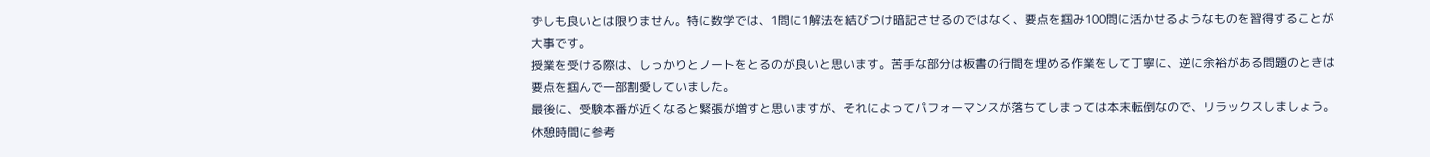ずしも良いとは限りません。特に数学では、1問に1解法を結びつけ暗記させるのではなく、要点を掴み100問に活かせるようなものを習得することが大事です。
授業を受ける際は、しっかりとノートをとるのが良いと思います。苦手な部分は板書の行間を埋める作業をして丁寧に、逆に余裕がある問題のときは要点を掴んで一部割愛していました。
最後に、受験本番が近くなると緊張が増すと思いますが、それによってパフォーマンスが落ちてしまっては本末転倒なので、リラックスしましょう。休憩時間に参考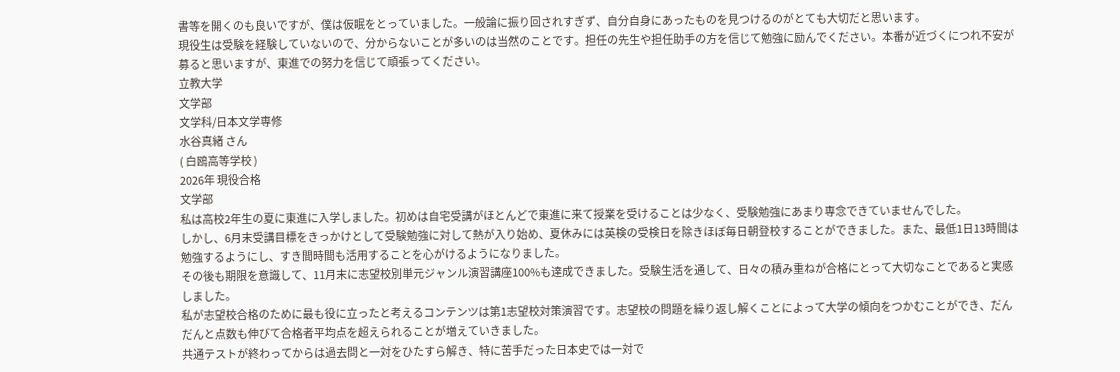書等を開くのも良いですが、僕は仮眠をとっていました。一般論に振り回されすぎず、自分自身にあったものを見つけるのがとても大切だと思います。
現役生は受験を経験していないので、分からないことが多いのは当然のことです。担任の先生や担任助手の方を信じて勉強に励んでください。本番が近づくにつれ不安が募ると思いますが、東進での努力を信じて頑張ってください。
立教大学
文学部
文学科/日本文学専修
水谷真緒 さん
( 白鴎高等学校 )
2026年 現役合格
文学部
私は高校2年生の夏に東進に入学しました。初めは自宅受講がほとんどで東進に来て授業を受けることは少なく、受験勉強にあまり専念できていませんでした。
しかし、6月末受講目標をきっかけとして受験勉強に対して熱が入り始め、夏休みには英検の受検日を除きほぼ毎日朝登校することができました。また、最低1日13時間は勉強するようにし、すき間時間も活用することを心がけるようになりました。
その後も期限を意識して、11月末に志望校別単元ジャンル演習講座100%も達成できました。受験生活を通して、日々の積み重ねが合格にとって大切なことであると実感しました。
私が志望校合格のために最も役に立ったと考えるコンテンツは第1志望校対策演習です。志望校の問題を繰り返し解くことによって大学の傾向をつかむことができ、だんだんと点数も伸びて合格者平均点を超えられることが増えていきました。
共通テストが終わってからは過去問と一対をひたすら解き、特に苦手だった日本史では一対で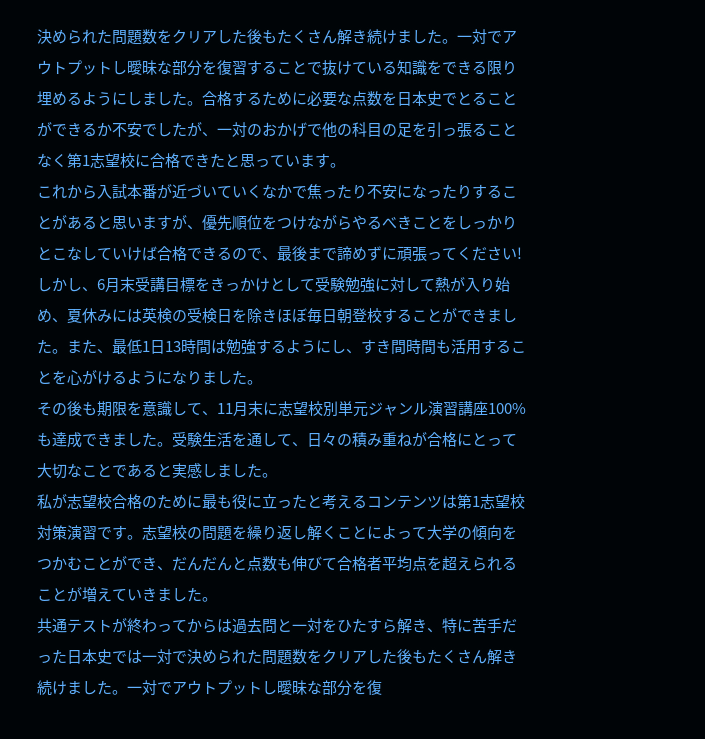決められた問題数をクリアした後もたくさん解き続けました。一対でアウトプットし曖昧な部分を復習することで抜けている知識をできる限り埋めるようにしました。合格するために必要な点数を日本史でとることができるか不安でしたが、一対のおかげで他の科目の足を引っ張ることなく第1志望校に合格できたと思っています。
これから入試本番が近づいていくなかで焦ったり不安になったりすることがあると思いますが、優先順位をつけながらやるべきことをしっかりとこなしていけば合格できるので、最後まで諦めずに頑張ってください!
しかし、6月末受講目標をきっかけとして受験勉強に対して熱が入り始め、夏休みには英検の受検日を除きほぼ毎日朝登校することができました。また、最低1日13時間は勉強するようにし、すき間時間も活用することを心がけるようになりました。
その後も期限を意識して、11月末に志望校別単元ジャンル演習講座100%も達成できました。受験生活を通して、日々の積み重ねが合格にとって大切なことであると実感しました。
私が志望校合格のために最も役に立ったと考えるコンテンツは第1志望校対策演習です。志望校の問題を繰り返し解くことによって大学の傾向をつかむことができ、だんだんと点数も伸びて合格者平均点を超えられることが増えていきました。
共通テストが終わってからは過去問と一対をひたすら解き、特に苦手だった日本史では一対で決められた問題数をクリアした後もたくさん解き続けました。一対でアウトプットし曖昧な部分を復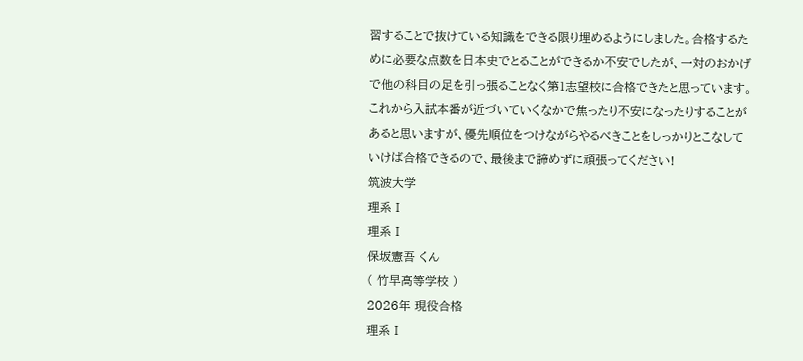習することで抜けている知識をできる限り埋めるようにしました。合格するために必要な点数を日本史でとることができるか不安でしたが、一対のおかげで他の科目の足を引っ張ることなく第1志望校に合格できたと思っています。
これから入試本番が近づいていくなかで焦ったり不安になったりすることがあると思いますが、優先順位をつけながらやるべきことをしっかりとこなしていけば合格できるので、最後まで諦めずに頑張ってください!
筑波大学
理系Ⅰ
理系Ⅰ
保坂憲吾 くん
( 竹早高等学校 )
2026年 現役合格
理系Ⅰ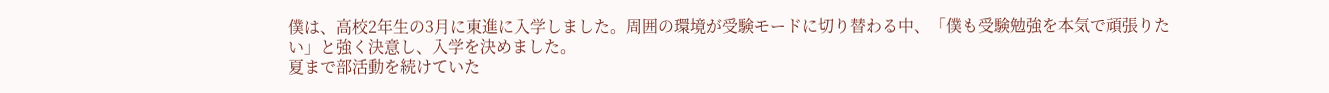僕は、高校2年生の3月に東進に入学しました。周囲の環境が受験モードに切り替わる中、「僕も受験勉強を本気で頑張りたい」と強く決意し、入学を決めました。
夏まで部活動を続けていた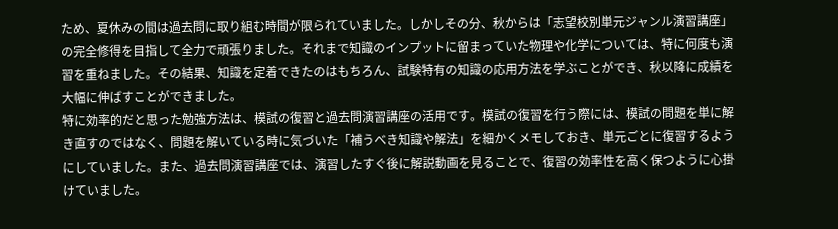ため、夏休みの間は過去問に取り組む時間が限られていました。しかしその分、秋からは「志望校別単元ジャンル演習講座」の完全修得を目指して全力で頑張りました。それまで知識のインプットに留まっていた物理や化学については、特に何度も演習を重ねました。その結果、知識を定着できたのはもちろん、試験特有の知識の応用方法を学ぶことができ、秋以降に成績を大幅に伸ばすことができました。
特に効率的だと思った勉強方法は、模試の復習と過去問演習講座の活用です。模試の復習を行う際には、模試の問題を単に解き直すのではなく、問題を解いている時に気づいた「補うべき知識や解法」を細かくメモしておき、単元ごとに復習するようにしていました。また、過去問演習講座では、演習したすぐ後に解説動画を見ることで、復習の効率性を高く保つように心掛けていました。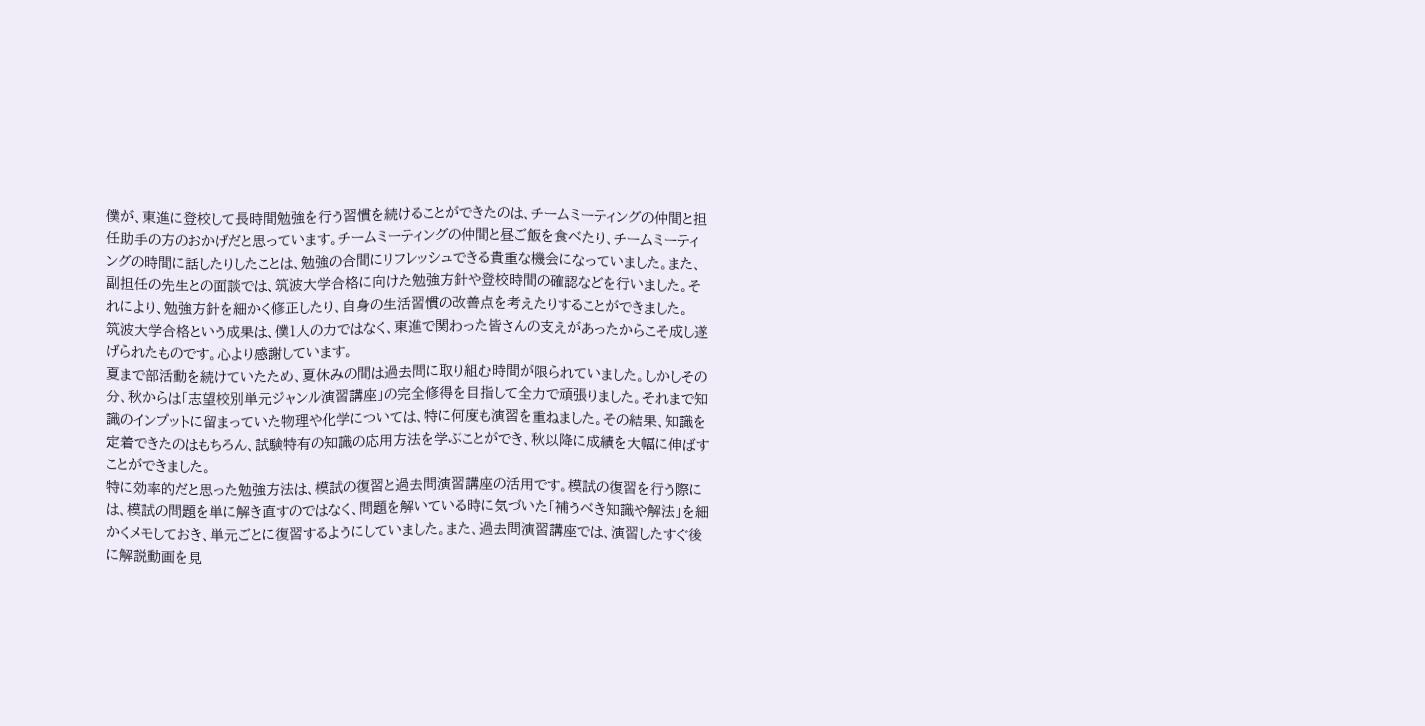僕が、東進に登校して長時間勉強を行う習慣を続けることができたのは、チームミーティングの仲間と担任助手の方のおかげだと思っています。チームミーティングの仲間と昼ご飯を食べたり、チームミーティングの時間に話したりしたことは、勉強の合間にリフレッシュできる貴重な機会になっていました。また、副担任の先生との面談では、筑波大学合格に向けた勉強方針や登校時間の確認などを行いました。それにより、勉強方針を細かく修正したり、自身の生活習慣の改善点を考えたりすることができました。
筑波大学合格という成果は、僕1人の力ではなく、東進で関わった皆さんの支えがあったからこそ成し遂げられたものです。心より感謝しています。
夏まで部活動を続けていたため、夏休みの間は過去問に取り組む時間が限られていました。しかしその分、秋からは「志望校別単元ジャンル演習講座」の完全修得を目指して全力で頑張りました。それまで知識のインプットに留まっていた物理や化学については、特に何度も演習を重ねました。その結果、知識を定着できたのはもちろん、試験特有の知識の応用方法を学ぶことができ、秋以降に成績を大幅に伸ばすことができました。
特に効率的だと思った勉強方法は、模試の復習と過去問演習講座の活用です。模試の復習を行う際には、模試の問題を単に解き直すのではなく、問題を解いている時に気づいた「補うべき知識や解法」を細かくメモしておき、単元ごとに復習するようにしていました。また、過去問演習講座では、演習したすぐ後に解説動画を見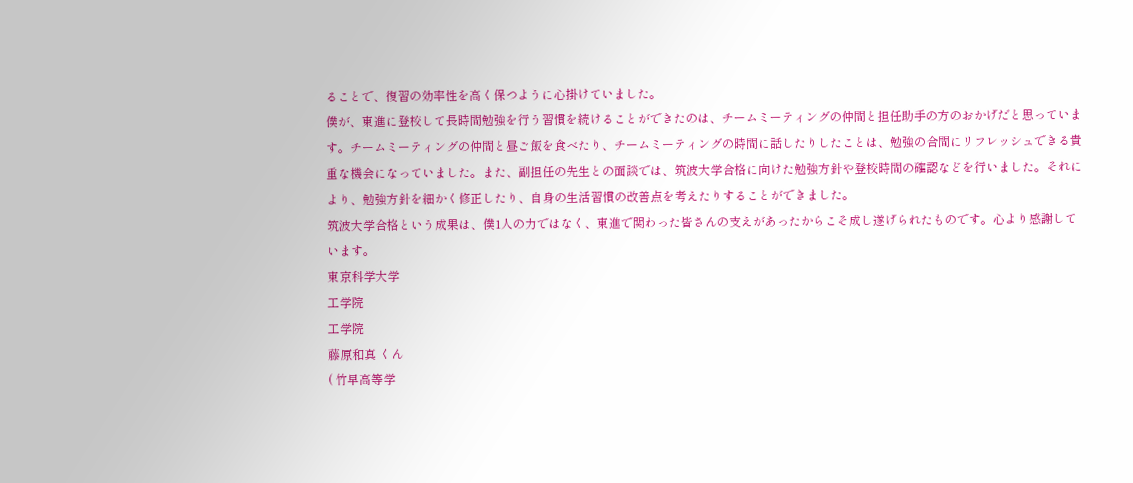ることで、復習の効率性を高く保つように心掛けていました。
僕が、東進に登校して長時間勉強を行う習慣を続けることができたのは、チームミーティングの仲間と担任助手の方のおかげだと思っています。チームミーティングの仲間と昼ご飯を食べたり、チームミーティングの時間に話したりしたことは、勉強の合間にリフレッシュできる貴重な機会になっていました。また、副担任の先生との面談では、筑波大学合格に向けた勉強方針や登校時間の確認などを行いました。それにより、勉強方針を細かく修正したり、自身の生活習慣の改善点を考えたりすることができました。
筑波大学合格という成果は、僕1人の力ではなく、東進で関わった皆さんの支えがあったからこそ成し遂げられたものです。心より感謝しています。
東京科学大学
工学院
工学院
藤原和真 くん
( 竹早高等学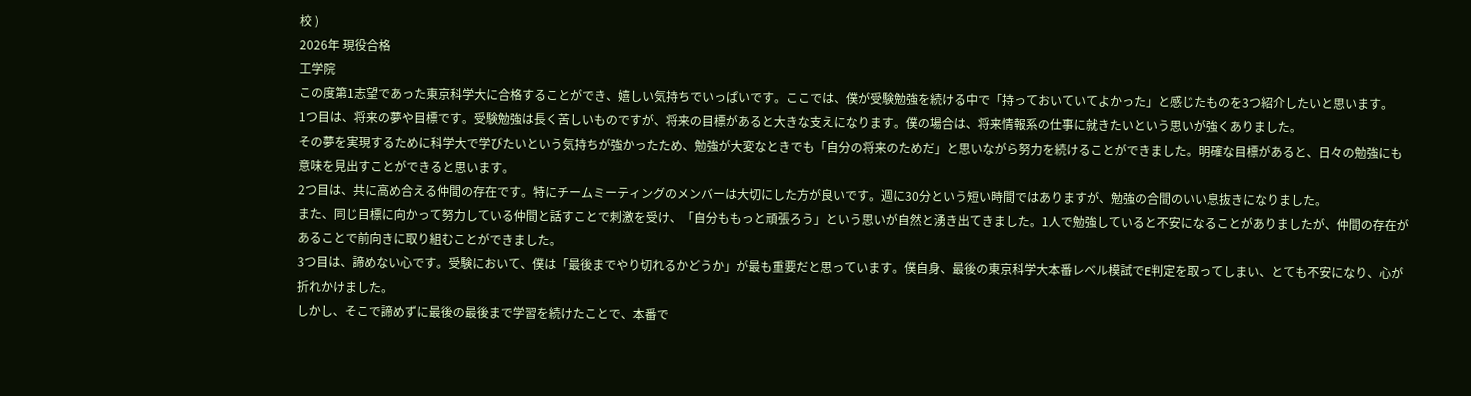校 )
2026年 現役合格
工学院
この度第1志望であった東京科学大に合格することができ、嬉しい気持ちでいっぱいです。ここでは、僕が受験勉強を続ける中で「持っておいていてよかった」と感じたものを3つ紹介したいと思います。
1つ目は、将来の夢や目標です。受験勉強は長く苦しいものですが、将来の目標があると大きな支えになります。僕の場合は、将来情報系の仕事に就きたいという思いが強くありました。
その夢を実現するために科学大で学びたいという気持ちが強かったため、勉強が大変なときでも「自分の将来のためだ」と思いながら努力を続けることができました。明確な目標があると、日々の勉強にも意味を見出すことができると思います。
2つ目は、共に高め合える仲間の存在です。特にチームミーティングのメンバーは大切にした方が良いです。週に30分という短い時間ではありますが、勉強の合間のいい息抜きになりました。
また、同じ目標に向かって努力している仲間と話すことで刺激を受け、「自分ももっと頑張ろう」という思いが自然と湧き出てきました。1人で勉強していると不安になることがありましたが、仲間の存在があることで前向きに取り組むことができました。
3つ目は、諦めない心です。受験において、僕は「最後までやり切れるかどうか」が最も重要だと思っています。僕自身、最後の東京科学大本番レベル模試でE判定を取ってしまい、とても不安になり、心が折れかけました。
しかし、そこで諦めずに最後の最後まで学習を続けたことで、本番で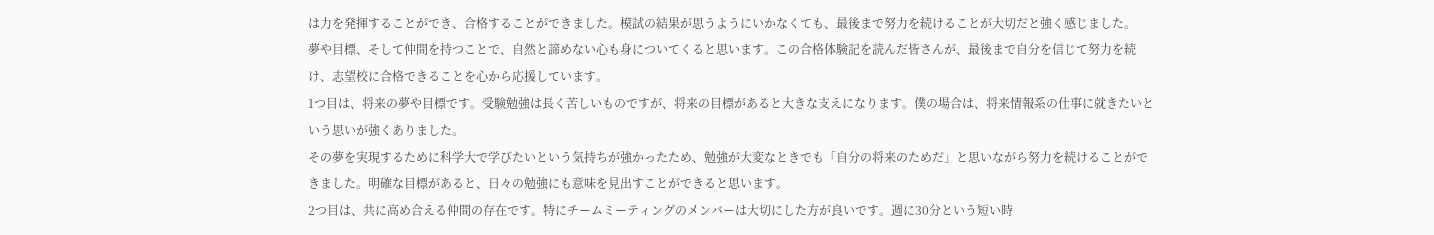は力を発揮することができ、合格することができました。模試の結果が思うようにいかなくても、最後まで努力を続けることが大切だと強く感じました。
夢や目標、そして仲間を持つことで、自然と諦めない心も身についてくると思います。この合格体験記を読んだ皆さんが、最後まで自分を信じて努力を続け、志望校に合格できることを心から応援しています。
1つ目は、将来の夢や目標です。受験勉強は長く苦しいものですが、将来の目標があると大きな支えになります。僕の場合は、将来情報系の仕事に就きたいという思いが強くありました。
その夢を実現するために科学大で学びたいという気持ちが強かったため、勉強が大変なときでも「自分の将来のためだ」と思いながら努力を続けることができました。明確な目標があると、日々の勉強にも意味を見出すことができると思います。
2つ目は、共に高め合える仲間の存在です。特にチームミーティングのメンバーは大切にした方が良いです。週に30分という短い時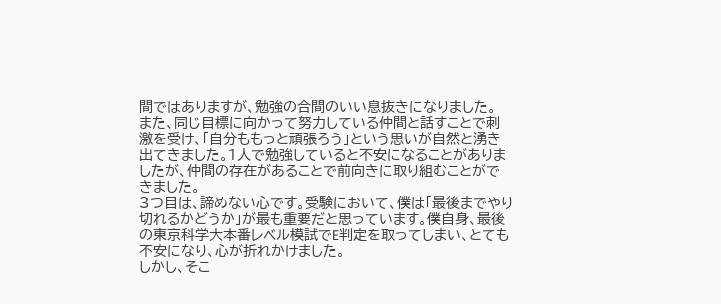間ではありますが、勉強の合間のいい息抜きになりました。
また、同じ目標に向かって努力している仲間と話すことで刺激を受け、「自分ももっと頑張ろう」という思いが自然と湧き出てきました。1人で勉強していると不安になることがありましたが、仲間の存在があることで前向きに取り組むことができました。
3つ目は、諦めない心です。受験において、僕は「最後までやり切れるかどうか」が最も重要だと思っています。僕自身、最後の東京科学大本番レベル模試でE判定を取ってしまい、とても不安になり、心が折れかけました。
しかし、そこ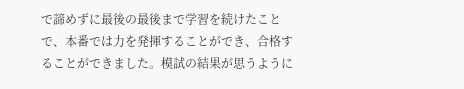で諦めずに最後の最後まで学習を続けたことで、本番では力を発揮することができ、合格することができました。模試の結果が思うように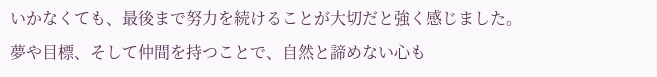いかなくても、最後まで努力を続けることが大切だと強く感じました。
夢や目標、そして仲間を持つことで、自然と諦めない心も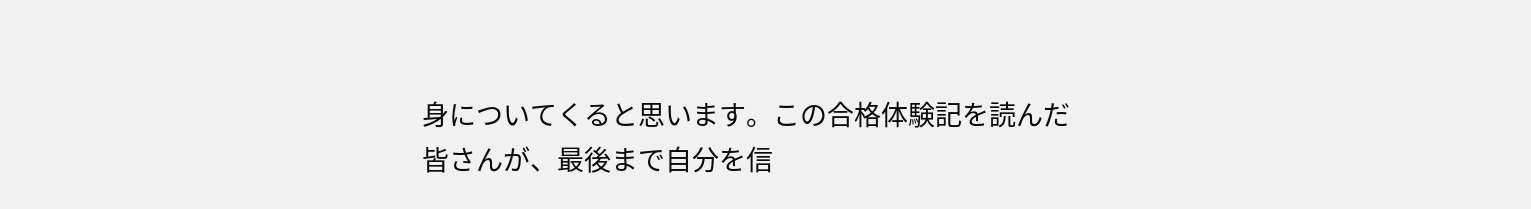身についてくると思います。この合格体験記を読んだ皆さんが、最後まで自分を信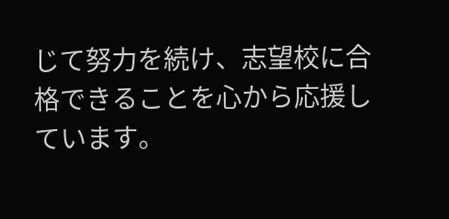じて努力を続け、志望校に合格できることを心から応援しています。